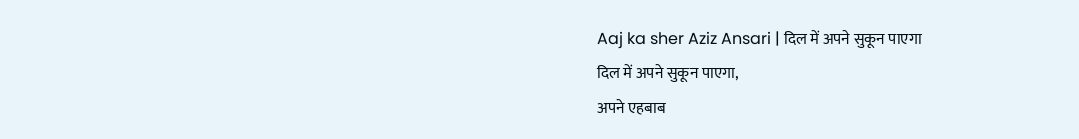Aaj ka sher Aziz Ansari | दिल में अपने सुकून पाएगा
दिल में अपने सुकून पाएगा,
अपने एहबाब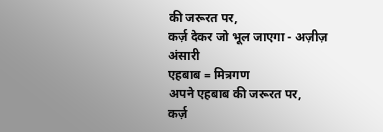की जरूरत पर,
कर्ज़ देकर जो भूल जाएगा - अज़ीज़ अंसारी
एहबाब = मित्रगण
अपने एहबाब की जरूरत पर,
कर्ज़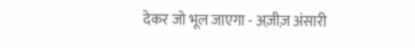देकर जो भूल जाएगा - अज़ीज़ अंसारी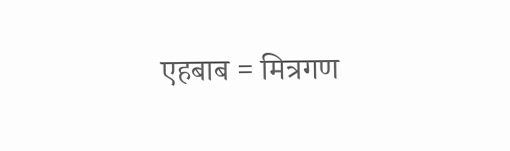एहबाब = मित्रगण